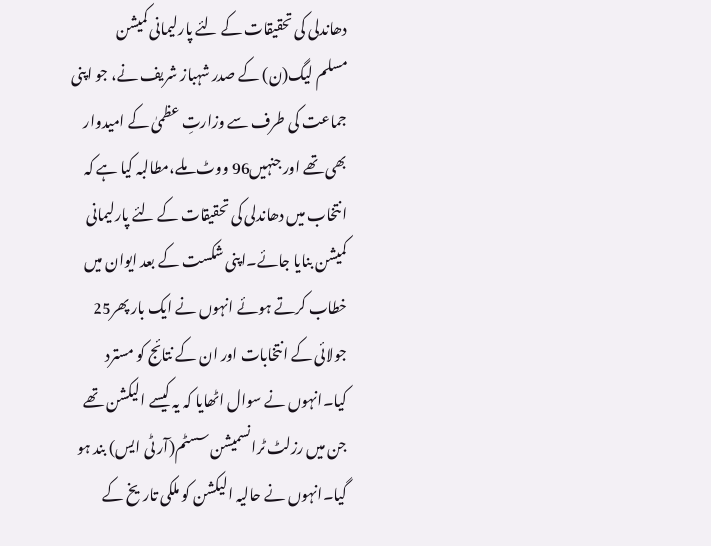دھاندلی کی تحقیقات کے لئے پارلیمانی کمیشن
مسلم لیگ(ن) کے صدر شہباز شریف نے، جو اپنی جماعت کی طرف سے وزارتِ عظمیٰ کے امیدوار بھی تھے اور جنہیں96 ووٹ ملے،مطالبہ کیا ہے کہ انتخاب میں دھاندلی کی تحقیقات کے لئے پارلیمانی کمیشن بنایا جائے۔اپنی شکست کے بعد ایوان میں خطاب کرتے ہوئے انہوں نے ایک بار پھر25 جولائی کے انتخابات اور ان کے نتائج کو مسترد کیا۔انہوں نے سوال اٹھایا کہ یہ کیسے الیکشن تھے جن میں رزلٹ ٹرانسمیشن سسٹم(آر ٹی ایس) بند ہو گیا۔انہوں نے حالیہ الیکشن کو ملکی تاریخ کے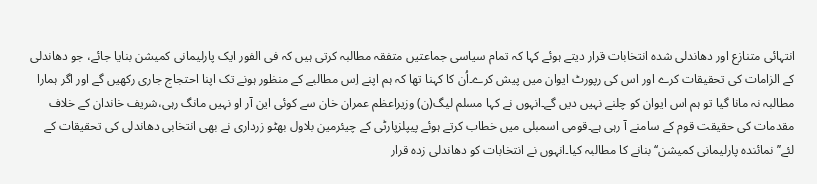انتہائی متنازع اور دھاندلی شدہ انتخابات قرار دیتے ہوئے کہا کہ تمام سیاسی جماعتیں متفقہ مطالبہ کرتی ہیں کہ فی الفور ایک پارلیمانی کمیشن بنایا جائے، جو دھاندلی کے الزامات کی تحقیقات کرے اور اس کی رپورٹ ایوان میں پیش کرے۔اُن کا کہنا تھا کہ ہم اپنے اِس مطالبے کے منظور ہونے تک اپنا احتجاج جاری رکھیں گے اور اگر ہمارا مطالبہ نہ مانا گیا تو ہم اس ایوان کو چلنے نہیں دیں گے۔انہوں نے کہا مسلم لیگ(ن) وزیراعظم عمران خان سے کوئی این آر او نہیں مانگ رہی،شریف خاندان کے خلاف مقدمات کی حقیقت قوم کے سامنے آ رہی ہے۔قومی اسمبلی میں خطاب کرتے ہوئے پیپلزپارٹی کے چیئرمین بلاول بھٹو زرداری نے بھی انتخابی دھاندلی کی تحقیقات کے لئے’’نمائندہ پارلیمانی کمیشن‘‘ بنانے کا مطالبہ کیا۔انہوں نے انتخابات کو دھاندلی زدہ قرار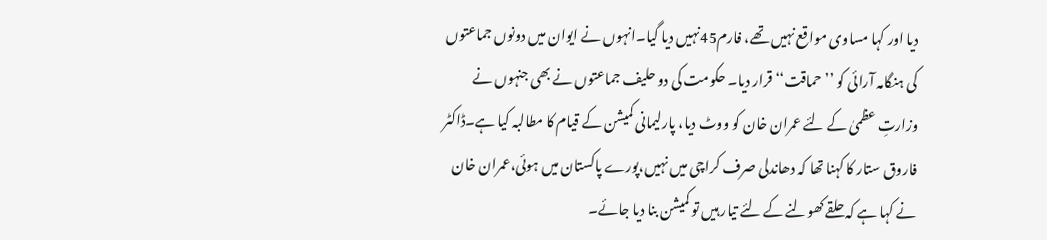دیا اور کہا مساوی مواقع نہیں تھے، فارم45نہیں دیا گیا۔انہوں نے ایوان میں دونوں جماعتوں کی ہنگامہ آرائی کو ’’حماقت‘‘ قرار دیا۔ حکومت کی دو حلیف جماعتوں نے بھی جنہوں نے وزارتِ عظمیٰ کے لئے عمران خان کو ووٹ دیا، پارلیمانی کمیشن کے قیام کا مطالبہ کیا ہے۔ڈاکٹر فاروق ستار کا کہنا تھا کہ دھاندلی صرف کراچی میں نہیں،پورے پاکستان میں ہوئی،عمران خان نے کہا ہے کہ حلقے کھولنے کے لئے تیار ہیں تو کمیشن بنا دیا جائے۔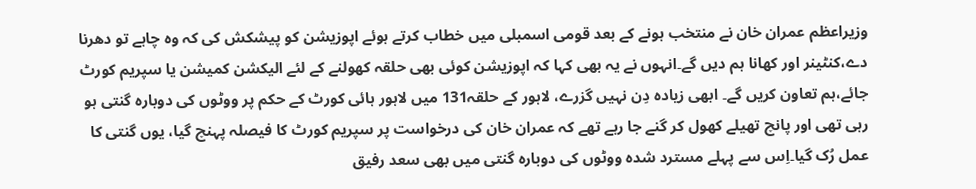وزیراعظم عمران خان نے منتخب ہونے کے بعد قومی اسمبلی میں خطاب کرتے ہوئے اپوزیشن کو پیشکش کی کہ وہ چاہے تو دھرنا دے،کنٹینر اور کھانا ہم دیں گے۔انہوں نے یہ بھی کہا کہ اپوزیشن کوئی بھی حلقہ کھولنے کے لئے الیکشن کمیشن یا سپریم کورٹ جائے،ہم تعاون کریں گے۔ ابھی زیادہ دِن نہیں گزرے، لاہور کے حلقہ131 میں لاہور ہائی کورٹ کے حکم پر ووٹوں کی دوبارہ گنتی ہو رہی تھی اور پانچ تھیلے کھول کر گنے جا رہے تھے کہ عمران خان کی درخواست پر سپریم کورٹ کا فیصلہ پہنچ گیا، یوں گنتی کا عمل رُک گیا۔اِس سے پہلے مسترد شدہ ووٹوں کی دوبارہ گنتی میں بھی سعد رفیق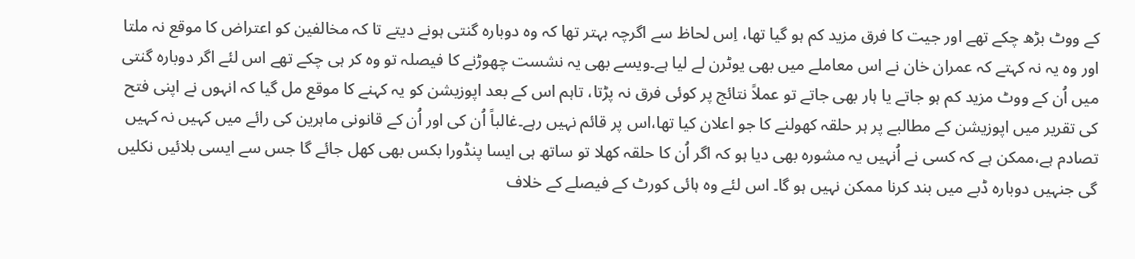کے ووٹ بڑھ چکے تھے اور جیت کا فرق مزید کم ہو گیا تھا، اِس لحاظ سے اگرچہ بہتر تھا کہ وہ دوبارہ گنتی ہونے دیتے تا کہ مخالفین کو اعتراض کا موقع نہ ملتا اور وہ یہ نہ کہتے کہ عمران خان نے اس معاملے میں بھی یوٹرن لے لیا ہے۔ویسے بھی یہ نشست چھوڑنے کا فیصلہ تو وہ کر ہی چکے تھے اس لئے اگر دوبارہ گنتی میں اُن کے ووٹ مزید کم ہو جاتے یا ہار بھی جاتے تو عملاً نتائج پر کوئی فرق نہ پڑتا، تاہم اس کے بعد اپوزیشن کو یہ کہنے کا موقع مل گیا کہ انہوں نے اپنی فتح کی تقریر میں اپوزیشن کے مطالبے پر ہر حلقہ کھولنے کا جو اعلان کیا تھا،اس پر قائم نہیں رہے۔غالباً اُن کی اور اُن کے قانونی ماہرین کی رائے میں کہیں نہ کہیں تصادم ہے،ممکن ہے کہ کسی نے اُنہیں یہ مشورہ بھی دیا ہو کہ اگر اُن کا حلقہ کھلا تو ساتھ ہی ایسا پنڈورا بکس بھی کھل جائے گا جس سے ایسی بلائیں نکلیں گی جنہیں دوبارہ ڈبے میں بند کرنا ممکن نہیں ہو گا۔ اس لئے وہ ہائی کورٹ کے فیصلے کے خلاف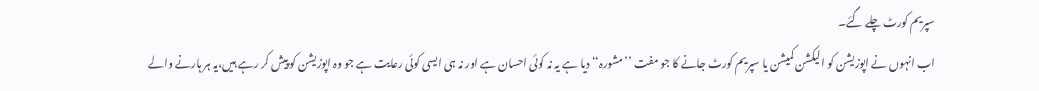سپریم کورٹ چلے گئے۔
اب انہوں نے اپوزیشن کو الیکشن کمیشن یا سپریم کورٹ جانے کا جو مفت ’’مشورہ‘‘ دیا ہے یہ نہ کوئی احسان ہے اور نہ ہی ایسی کوئی رعایت ہے جو وہ اپوزیشن کو پیش کر رہے ہیں،یہ ہر ہارنے والے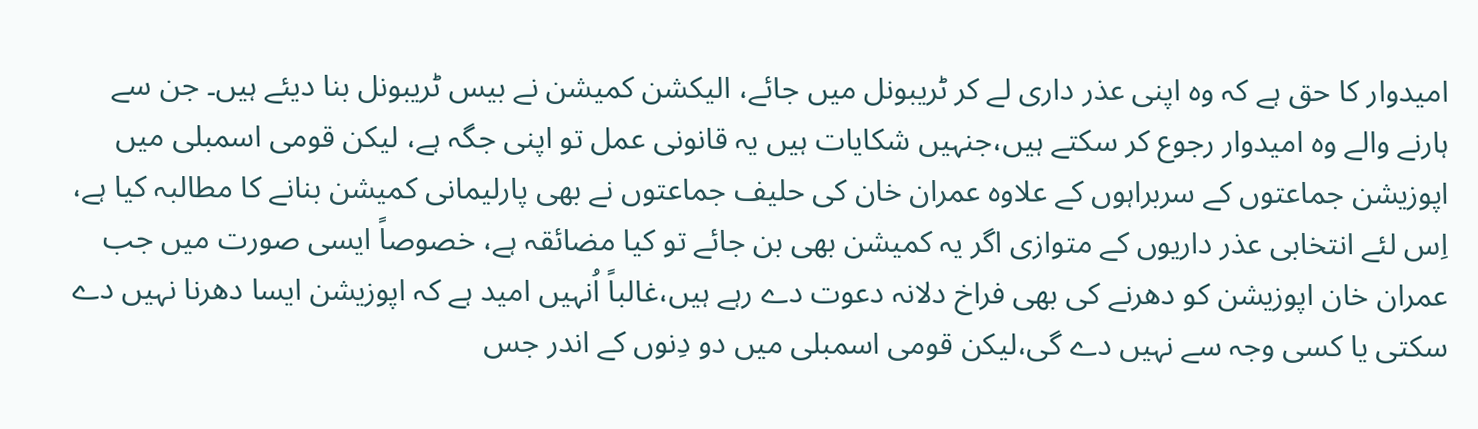امیدوار کا حق ہے کہ وہ اپنی عذر داری لے کر ٹریبونل میں جائے، الیکشن کمیشن نے بیس ٹریبونل بنا دیئے ہیں۔ جن سے ہارنے والے وہ امیدوار رجوع کر سکتے ہیں،جنہیں شکایات ہیں یہ قانونی عمل تو اپنی جگہ ہے، لیکن قومی اسمبلی میں اپوزیشن جماعتوں کے سربراہوں کے علاوہ عمران خان کی حلیف جماعتوں نے بھی پارلیمانی کمیشن بنانے کا مطالبہ کیا ہے، اِس لئے انتخابی عذر داریوں کے متوازی اگر یہ کمیشن بھی بن جائے تو کیا مضائقہ ہے، خصوصاً ایسی صورت میں جب عمران خان اپوزیشن کو دھرنے کی بھی فراخ دلانہ دعوت دے رہے ہیں،غالباً اُنہیں امید ہے کہ اپوزیشن ایسا دھرنا نہیں دے سکتی یا کسی وجہ سے نہیں دے گی،لیکن قومی اسمبلی میں دو دِنوں کے اندر جس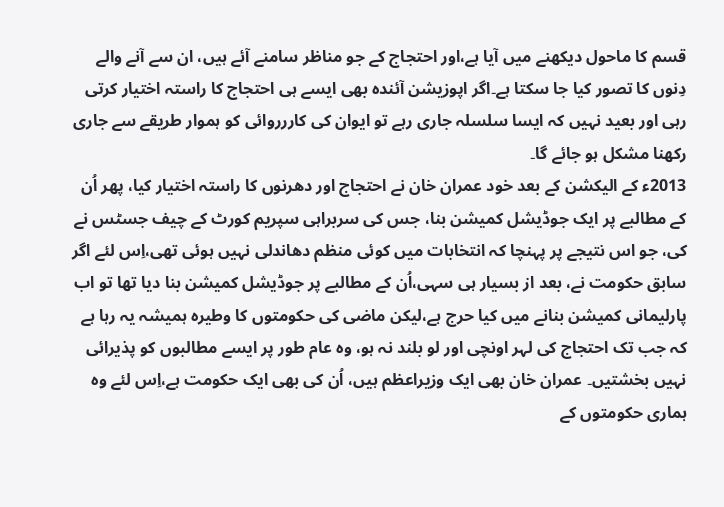قسم کا ماحول دیکھنے میں آیا ہے،اور احتجاج کے جو مناظر سامنے آئے ہیں، ان سے آنے والے دِنوں کا تصور کیا جا سکتا ہے۔اگر اپوزیشن آئندہ بھی ایسے ہی احتجاج کا راستہ اختیار کرتی رہی اور بعید نہیں کہ ایسا سلسلہ جاری رہے تو ایوان کی کاررروائی کو ہموار طریقے سے جاری رکھنا مشکل ہو جائے گا۔
2013ء کے الیکشن کے بعد خود عمران خان نے احتجاج اور دھرنوں کا راستہ اختیار کیا، پھر اُن کے مطالبے پر ایک جوڈیشل کمیشن بنا، جس کی سربراہی سپریم کورٹ کے چیف جسٹس نے کی، جو اس نتیجے پر پہنچا کہ انتخابات میں کوئی منظم دھاندلی نہیں ہوئی تھی،اِس لئے اگر سابق حکومت نے، بعد از بسیار ہی سہی،اُن کے مطالبے پر جوڈیشل کمیشن بنا دیا تھا تو اب پارلیمانی کمیشن بنانے میں کیا حرج ہے،لیکن ماضی کی حکومتوں کا وطیرہ ہمیشہ یہ رہا ہے کہ جب تک احتجاج کی لہر اونچی اور لو بلند نہ ہو، وہ عام طور پر ایسے مطالبوں کو پذیرائی نہیں بخشتیں۔ عمران خان بھی ایک وزیراعظم ہیں، اُن کی بھی ایک حکومت ہے،اِس لئے وہ ہماری حکومتوں کے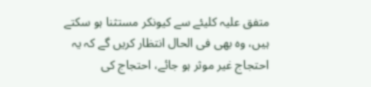متفق علیہ کلیئے سے کیونکر مستثنا ہو سکتے ہیں، وہ بھی فی الحال انتظار کریں گے کہ یہ احتجاج غیر موثر ہو جائے، احتجاج کی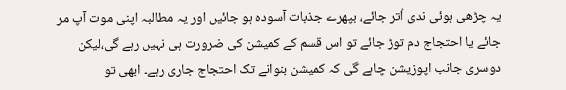یہ چڑھی ہوئی ندی اُتر جائے، بپھرے جذبات آسودہ ہو جائیں اور یہ مطالبہ اپنی موت آپ مر جائے یا احتجاج دم توڑ جائے تو اس قسم کے کمیشن کی ضرورت ہی نہیں رہے گی،لیکن دوسری جانب اپوزیشن چاہے گی کہ کمیشن بنوانے تک احتجاج جاری رہے۔ ابھی تو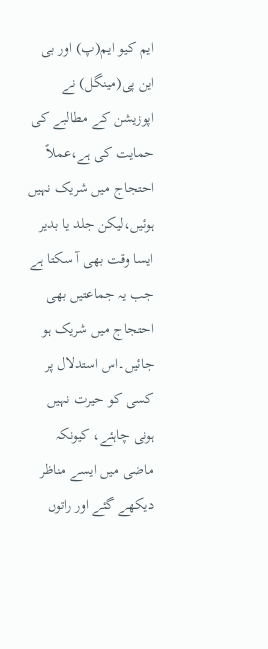ایم کیو ایم(پ) اور بی این پی(مینگل) نے اپوزیشن کے مطالبے کی حمایت کی ہے،عملاً احتجاج میں شریک نہیں ہوئیں،لیکن جلد یا بدیر ایسا وقت بھی آ سکتا ہے جب یہ جماعتیں بھی احتجاج میں شریک ہو جائیں۔اس استدلال پر کسی کو حیرت نہیں ہونی چاہئے، کیونکہ ماضی میں ایسے مناظر دیکھے گئے اور راتوں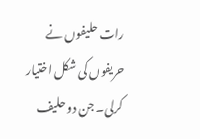رات حلیفوں نے حریفوں کی شکل اختیار کرلی۔ جن دو حلیف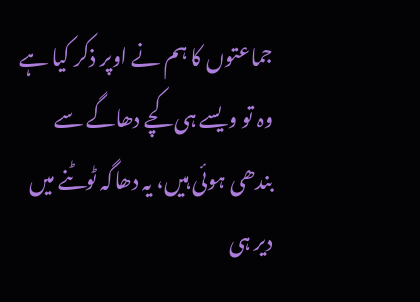جماعتوں کا ہم نے اوپر ذکر کیا ہے وہ تو ویسے ہی کچے دھاگے سے بندھی ہوئی ہیں، یہ دھاگہ ٹوٹنے میں دیر ہی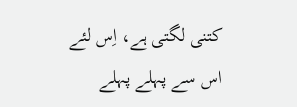کتنی لگتی ہے، اِس لئے اس سے پہلے پہلے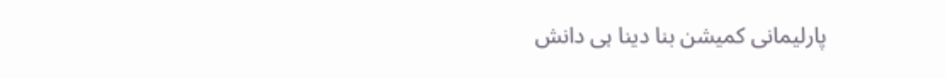پارلیمانی کمیشن بنا دینا ہی دانش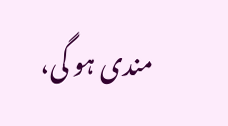مندی ہو گی،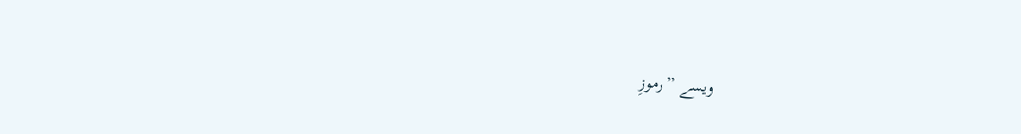ویسے ’’رموزِ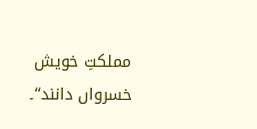مملکتِ خویش خسرواں دانند‘‘۔